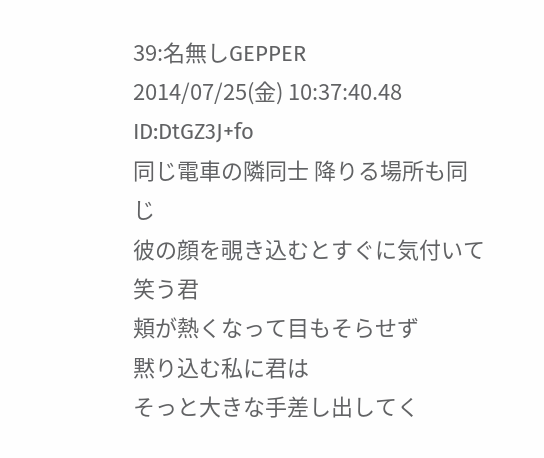39:名無しGEPPER
2014/07/25(金) 10:37:40.48 ID:DtGZ3J+fo
同じ電車の隣同士 降りる場所も同じ
彼の顔を覗き込むとすぐに気付いて笑う君
頬が熱くなって目もそらせず
黙り込む私に君は
そっと大きな手差し出してく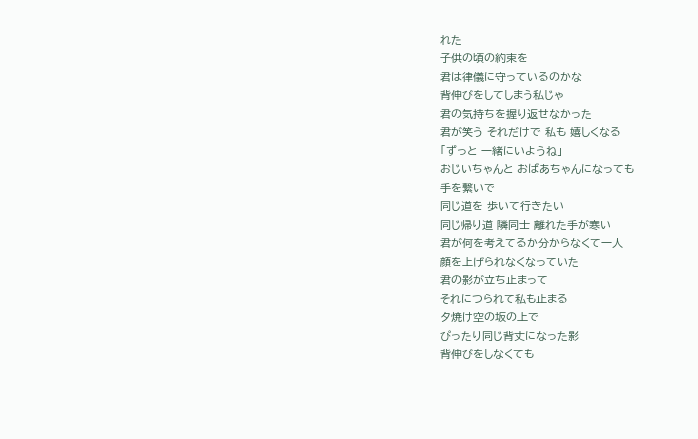れた
子供の頃の約束を
君は律儀に守っているのかな
背伸びをしてしまう私じゃ
君の気持ちを握り返せなかった
君が笑う それだけで 私も 嬉しくなる
「ずっと 一緒にいようね」
おじいちゃんと おばあちゃんになっても
手を繋いで
同じ道を 歩いて行きたい
同じ帰り道 隣同士 離れた手が寒い
君が何を考えてるか分からなくて一人
顔を上げられなくなっていた
君の影が立ち止まって
それにつられて私も止まる
夕焼け空の坂の上で
ぴったり同じ背丈になった影
背伸びをしなくても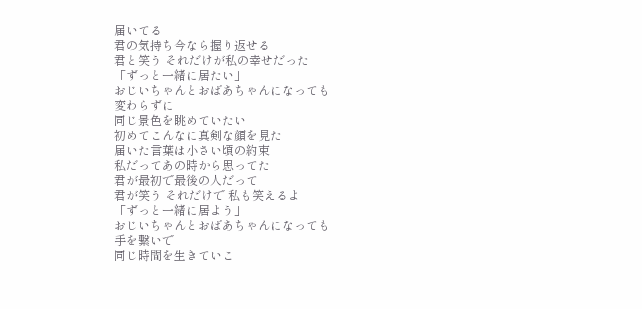届いてる
君の気持ち今なら握り返せる
君と笑う それだけが私の幸せだった
「ずっと一緒に居たい」
おじいちゃんとおばあちゃんになっても
変わらずに
同じ景色を眺めていたい
初めてこんなに真剣な顔を見た
届いた言葉は小さい頃の約束
私だってあの時から思ってた
君が最初で最後の人だって
君が笑う それだけで 私も笑えるよ
「ずっと一緒に居よう」
おじいちゃんとおばあちゃんになっても
手を繋いで
同じ時間を生きていこ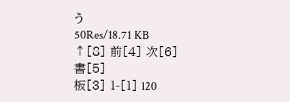う
50Res/18.71 KB
↑[8] 前[4] 次[6]
書[5]
板[3] 1-[1] l20